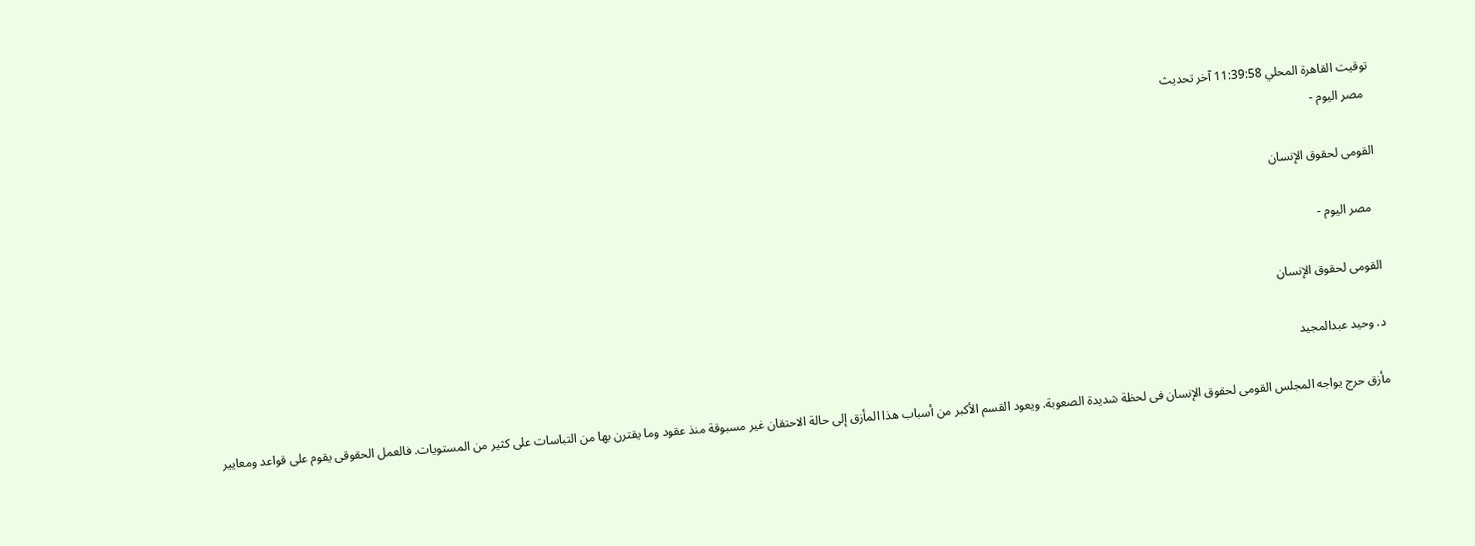توقيت القاهرة المحلي 11:39:58 آخر تحديث
  مصر اليوم -

القومى لحقوق الإنسان

  مصر اليوم -

القومى لحقوق الإنسان

د. وحيد عبدالمجيد

مأزق حرج يواجه المجلس القومى لحقوق الإنسان فى لحظة شديدة الصعوبة. ويعود القسم الأكبر من أسباب هذا المأزق إلى حالة الاحتقان غير مسبوقة منذ عقود وما يقترن بها من التباسات على كثير من المستويات. فالعمل الحقوقى يقوم على قواعد ومعايير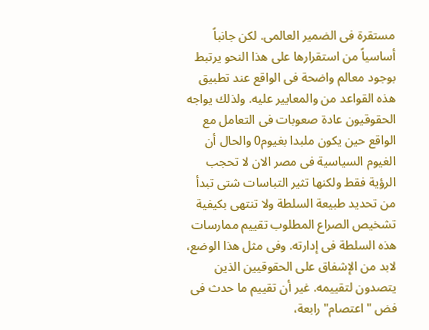مستقرة فى الضمير العالمى. لكن جانباً أساسياً من استقرارها على هذا النحو يرتبط بوجود معالم واضحة فى الواقع عند تطبيق هذه القواعد من والمعايير عليه. ولذلك يواجه الحقوقيون عادة صعوبات فى التعامل مع الواقع حين يكون ملبدا بغيوم0 والحال أن الغيوم السياسية فى مصر الان لا تحجب الرؤية فقط ولكنها تثير التباسات شتى تبدأ من تحديد طبيعة السلطة ولا تنتهى بكيفية تشخيص الصراع المطلوب تقييم ممارسات هذه السلطة فى إدارته. وفى مثل هذا الوضع، لابد من الإشفاق على الحقوقيين الذين يتصدون لتقييمه. غير أن تقييم ما حدث فى فض "اعتصام" رابعة،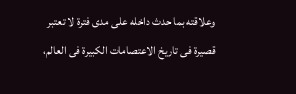وعلاقته بما حدث داخله على مدى فترة لا تعتبر قصيرة فى تاريخ الاعتصامات الكبيرة فى العالم،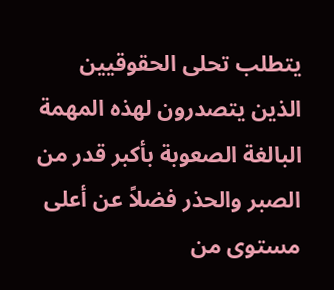يتطلب تحلى الحقوقيين الذين يتصدرون لهذه المهمة البالغة الصعوبة بأكبر قدر من الصبر والحذر فضلاً عن أعلى مستوى من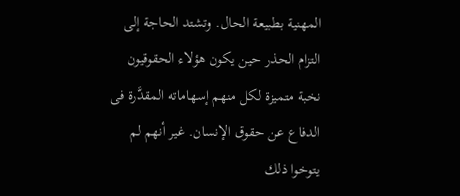المهنية بطبيعة الحال. وتشتد الحاجة إلى التزام الحذر حين يكون هؤلاء الحقوقيون نخبة متميزة لكل منهم إسهاماته المقدَّرة فى الدفاع عن حقوق الإنسان. غير أنهم لم يتوخوا ذلك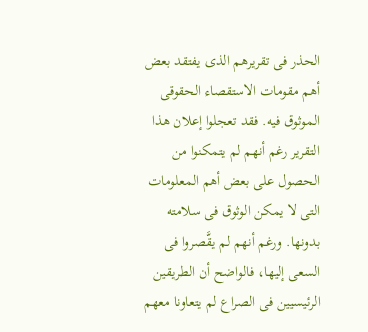الحذر فى تقريرهم الذى يفتقد بعض أهم مقومات الاستقصاء الحقوقى الموثوق فيه. فقد تعجلوا إعلان هذا التقرير رغم أنهم لم يتمكنوا من الحصول على بعض أهم المعلومات التى لا يمكن الوثوق فى سلامته بدونها. ورغم أنهم لم يقَّصروا فى السعى إليها، فالواضح أن الطريقين الرئيسيين فى الصراع لم يتعاونا معهم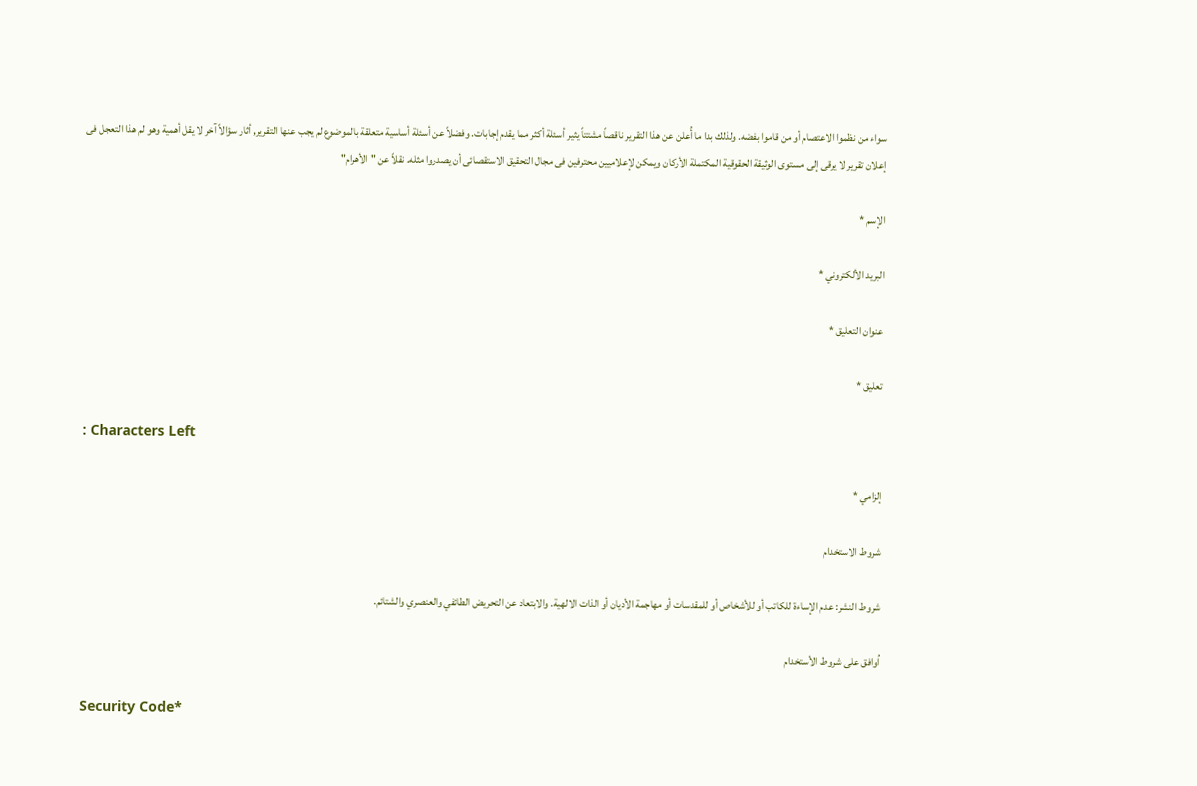سواء من نظموا الاعتصام أو من قاموا بفضه. ولذلك بدا ما أُعلن عن هذا التقرير ناقصاً مشتتاً يثير أسئلة أكثر مما يقدم إجابات. وفضلاً عن أسئلة أساسية متعلقة بالموضوع لم يجب عنها التقرير, أثار سؤالاً آخر لا يقل أهمية وهو لم هذا التعجل فى إعلان تقرير لا يرقى إلى مستوى الوثيقة الحقوقية المكتملة الأركان ويمكن لإعلاميين محترفين فى مجال التحقيق الاستقصائى أن يصدروا مثله. نقلاً عن "الأهرام"

الإسم *

البريد الألكتروني *

عنوان التعليق *

تعليق *

: Characters Left

إلزامي *

شروط الاستخدام

شروط النشر: عدم الإساءة للكاتب أو للأشخاص أو للمقدسات أو مهاجمة الأديان أو الذات الالهية. والابتعاد عن التحريض الطائفي والعنصري والشتائم.

اُوافق على شروط الأستخدام

Security Code*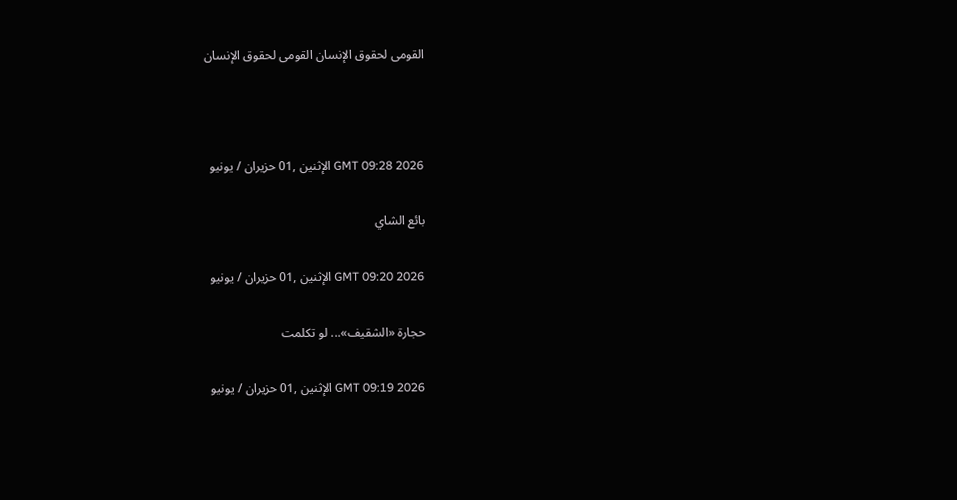القومى لحقوق الإنسان القومى لحقوق الإنسان



GMT 09:28 2026 الإثنين ,01 حزيران / يونيو

بائع الشاي

GMT 09:20 2026 الإثنين ,01 حزيران / يونيو

حجارة «الشقيف»... لو تكلمت

GMT 09:19 2026 الإثنين ,01 حزيران / يونيو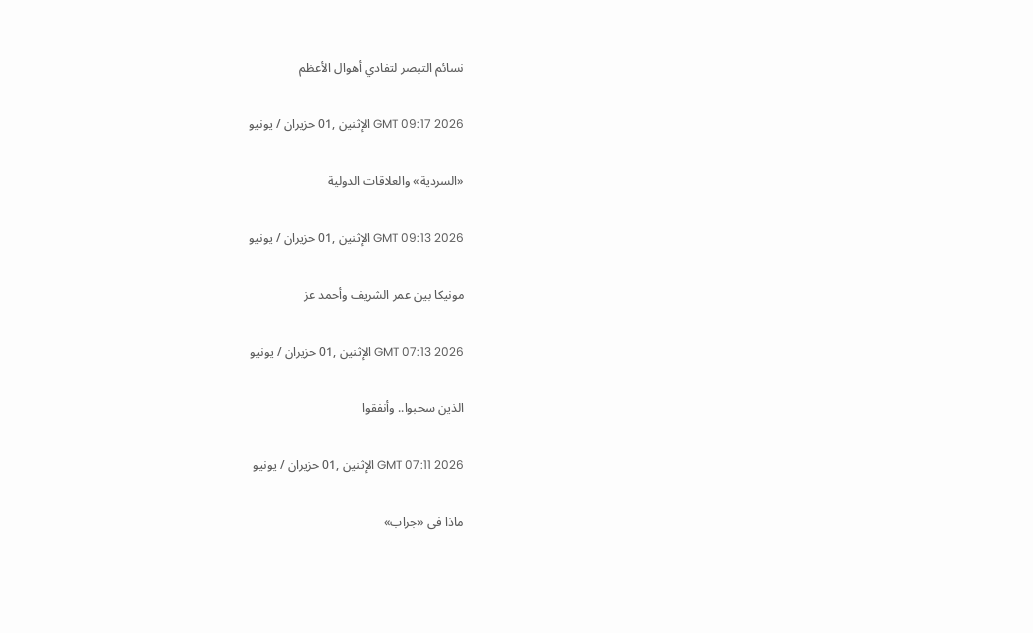نسائم التبصر لتفادي أهوال الأعظم

GMT 09:17 2026 الإثنين ,01 حزيران / يونيو

«السردية» والعلاقات الدولية

GMT 09:13 2026 الإثنين ,01 حزيران / يونيو

مونيكا بين عمر الشريف وأحمد عز

GMT 07:13 2026 الإثنين ,01 حزيران / يونيو

الذين سحبوا.. وأنفقوا

GMT 07:11 2026 الإثنين ,01 حزيران / يونيو

ماذا فى «جراب»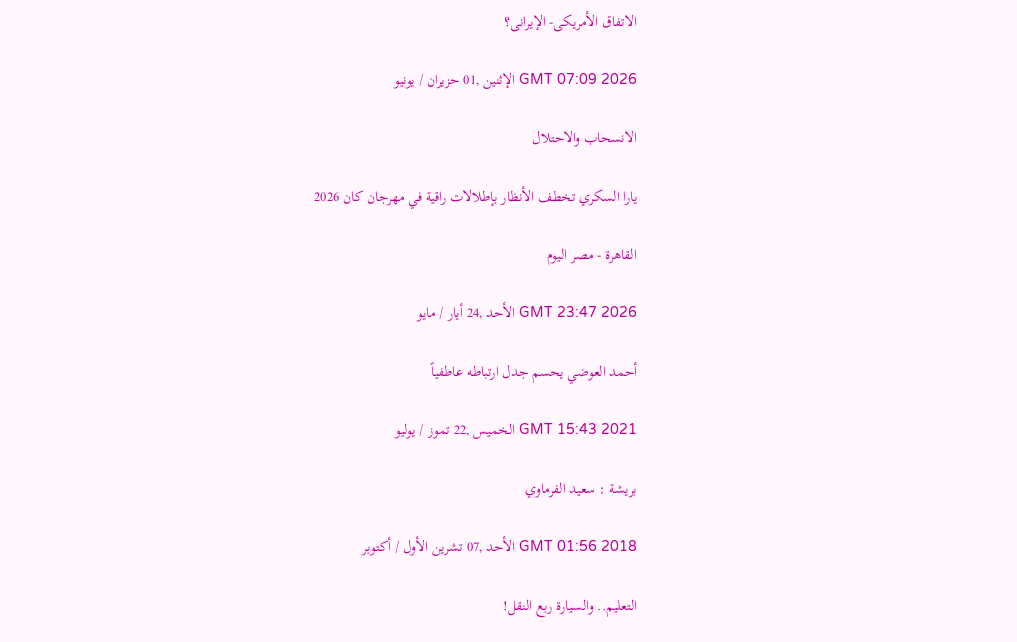الاتفاق الأمريكى- الإيرانى؟

GMT 07:09 2026 الإثنين ,01 حزيران / يونيو

الانسحاب والاحتلال

يارا السكري تخطف الأنظار بإطلالات راقية في مهرجان كان 2026

القاهرة - مصر اليوم

GMT 23:47 2026 الأحد ,24 أيار / مايو

أحمد العوضي يحسم جدل ارتباطه عاطفياً

GMT 15:43 2021 الخميس ,22 تموز / يوليو

بريشة : سعيد الفرماوي

GMT 01:56 2018 الأحد ,07 تشرين الأول / أكتوبر

التعليم.. والسيارة ربع النقل!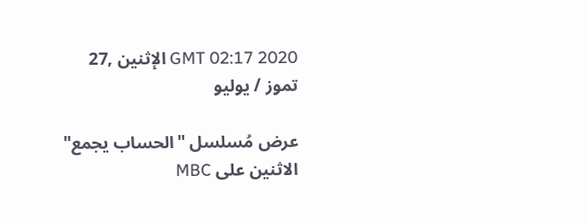GMT 02:17 2020 الإثنين ,27 تموز / يوليو

عرض مُسلسل "الحساب يجمع" الاثنين على MBC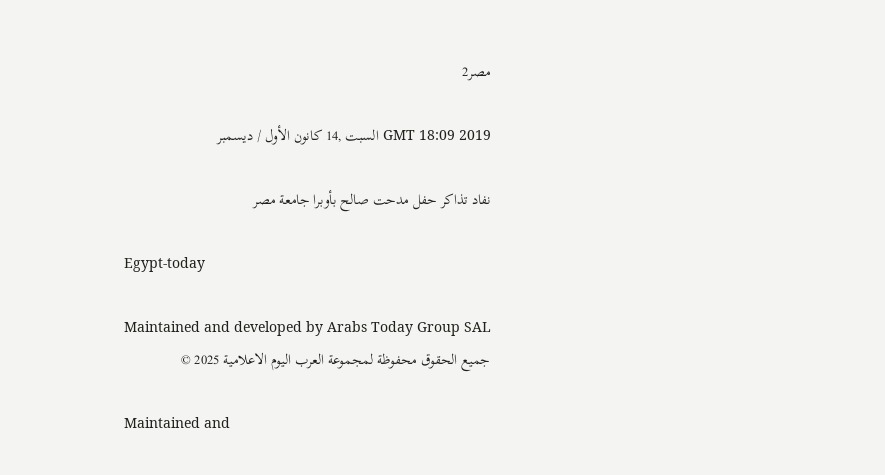مصر2

GMT 18:09 2019 السبت ,14 كانون الأول / ديسمبر

نفاد تذاكر حفل مدحت صالح بأوبرا جامعة مصر

Egypt-today

Maintained and developed by Arabs Today Group SAL
جميع الحقوق محفوظة لمجموعة العرب اليوم الاعلامية 2025 ©

Maintained and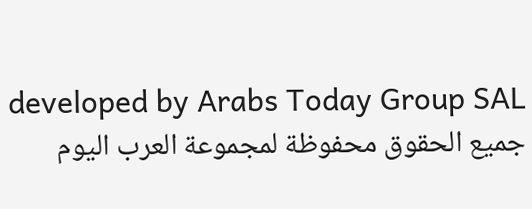developed by Arabs Today Group SAL
جميع الحقوق محفوظة لمجموعة العرب اليوم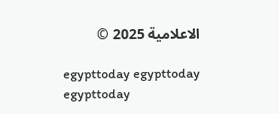الاعلامية 2025 ©

egypttoday egypttoday egypttoday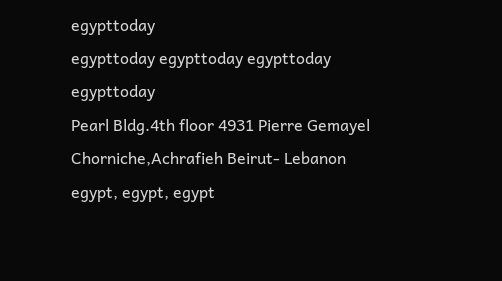egypttoday
egypttoday egypttoday egypttoday
egypttoday
Pearl Bldg.4th floor 4931 Pierre Gemayel Chorniche,Achrafieh Beirut- Lebanon
egypt, egypt, egypt